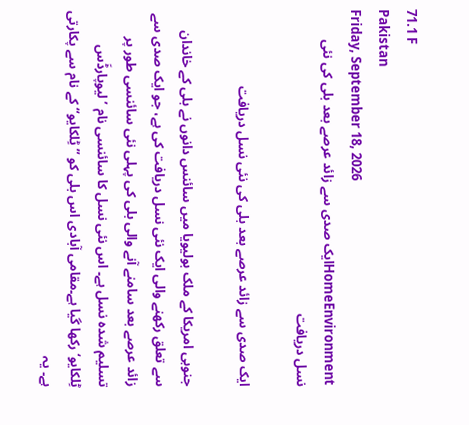71.1 F
Pakistan
Friday, September 18, 2026
HomeEnvironmentایک صدی سے زائد عرصے بعد بلی کی نئی نسل دریافت

ایک صدی سے زائد عرصے بعد بلی کی نئی نسل دریافت

جنوبی امریکا کے ملک بولیویا میں سائنس دانوں نے بلی کے خاندان سے تعلق رکھنے والی ایک نئی نسل دریافت کی ہے، جو ایک صدی سے زائد عرصے بعد سامنے آنے والی بلی کی پہلی نئی سائنسی طور پر تسلیم شدہ نسل ہے۔ اس نئی نسل کا سائنسی نام ’لیوپارڈَس ٹِلکایو‘ رکھا گیا ہے۔مقامی آبادی اس بلی کو ”ٹِلکایو“ کے نام سے پکارتی ہے۔ یہ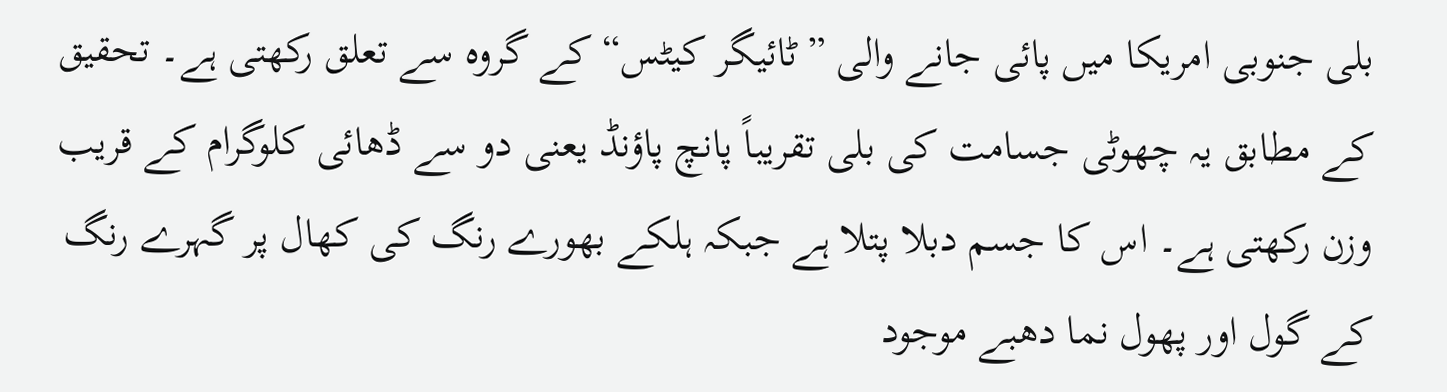بلی جنوبی امریکا میں پائی جانے والی ”ٹائیگر کیٹس“ کے گروہ سے تعلق رکھتی ہے۔ تحقیق کے مطابق یہ چھوٹی جسامت کی بلی تقریباً پانچ پاؤنڈ یعنی دو سے ڈھائی کلوگرام کے قریب وزن رکھتی ہے۔ اس کا جسم دبلا پتلا ہے جبکہ ہلکے بھورے رنگ کی کھال پر گہرے رنگ کے گول اور پھول نما دھبے موجود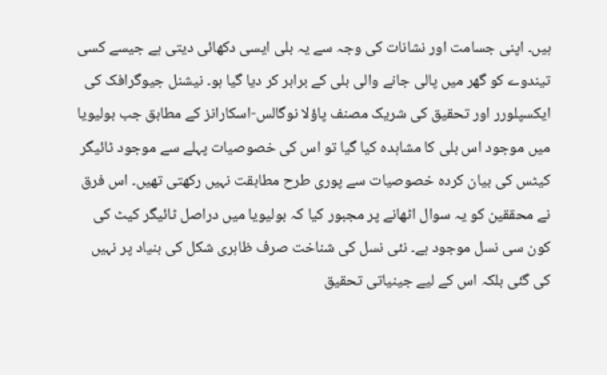ہیں۔ اپنی جسامت اور نشانات کی وجہ سے یہ بلی ایسی دکھائی دیتی ہے جیسے کسی تیندوے کو گھر میں پالی جانے والی بلی کے برابر کر دیا گیا ہو۔ نیشنل جیوگرافک کی ایکسپلورر اور تحقیق کی شریک مصنف پاؤلا نوگالس-اسکارانز کے مطابق جب بولیویا میں موجود اس بلی کا مشاہدہ کیا گیا تو اس کی خصوصیات پہلے سے موجود ٹائیگر کیٹس کی بیان کردہ خصوصیات سے پوری طرح مطابقت نہیں رکھتی تھیں۔ اس فرق نے محققین کو یہ سوال اٹھانے پر مجبور کیا کہ بولیویا میں دراصل ٹائیگر کیٹ کی کون سی نسل موجود ہے۔ نئی نسل کی شناخت صرف ظاہری شکل کی بنیاد پر نہیں کی گئی بلکہ اس کے لیے جینیاتی تحقیق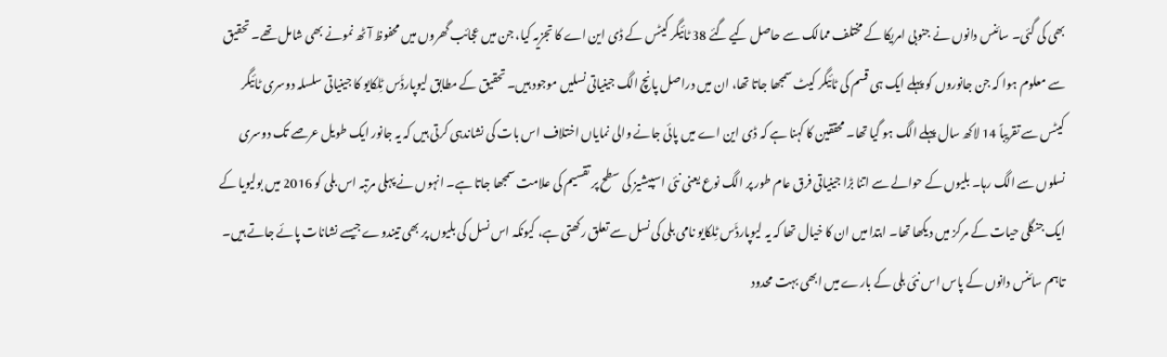بھی کی گئی۔ سائنس دانوں نے جنوبی امریکا کے مختلف ممالک سے حاصل کیے گئے 38 ٹائیگر کیٹس کے ڈی این اے کا تجزیہ کیا، جن میں عجائب گھروں میں محفوظ آٹھ نمونے بھی شامل تھے۔ تحقیق سے معلوم ہوا کہ جن جانوروں کو پہلے ایک ہی قسم کی ٹائیگر کیٹ سمجھا جاتا تھا، ان میں دراصل پانچ الگ جینیاتی نسلیں موجود ہیں۔ تحقیق کے مطابق لیوپارڈَس ٹِلکایو کا جینیاتی سلسلہ دوسری ٹائیگر کیٹس سے تقریباً 14 لاکھ سال پہلے الگ ہو گیا تھا۔ محققین کا کہنا ہے کہ ڈی این اے میں پائی جانے والی نمایاں اختلاف اس بات کی نشاندہی کرتی ہیں کہ یہ جانور ایک طویل عرصے تک دوسری نسلوں سے الگ رہا۔ بلیوں کے حوالے سے اتنا بڑا جینیاتی فرق عام طور پر الگ نوع یعنی نئی اسپیشیز کی سطح پر تقسیم کی علامت سمجھا جاتا ہے۔ انہوں نے پہلی مرتبہ اس بلی کو 2016 میں بولیویا کے ایک جنگلی حیات کے مرکز میں دیکھا تھا۔ ابتدا میں ان کا خیال تھا کہ یہ لیوپارڈَس ٹِلکایو نامی بلی کی نسل سے تعلق رکھتی ہے، کیونکہ اس نسل کی بلیوں پر بھی تیندوے جیسے نشانات پائے جاتے ہیں۔ تاہم سائنس دانوں کے پاس اس نئی بلی کے بارے میں ابھی بہت محدود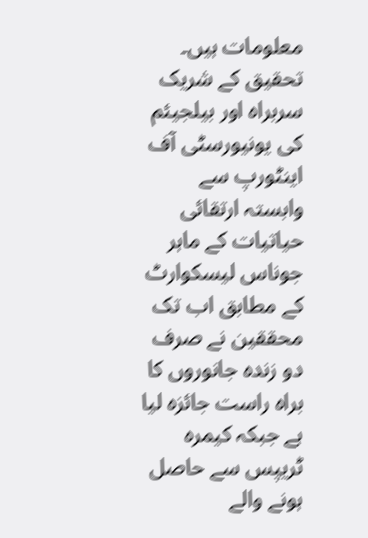معلومات ہیں۔ تحقیق کے شریک سربراہ اور بیلجیئم کی یونیورسٹی آف اینٹورپ سے وابستہ ارتقائی حیاتیات کے ماہر جوناس لیسکوارٹ کے مطابق اب تک محققین نے صرف دو زندہ جانوروں کا براہ راست جائزہ لیا ہے جبکہ کیمرہ ٹریپس سے حاصل ہونے والے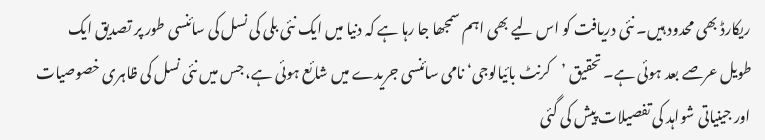ریکارڈ بھی محدود ہیں۔ نئی دریافت کو اس لیے بھی اہم سمجھا جا رہا ہے کہ دنیا میں ایک نئی بلی کی نسل کی سائنسی طور پر تصدیق ایک طویل عرصے بعد ہوئی ہے۔ تحقیق ’کرنٹ بائیالوجی‘ نامی سائنسی جریدے میں شائع ہوئی ہے، جس میں نئی نسل کی ظاہری خصوصیات اور جینیاتی شواہد کی تفصیلات پیش کی گئی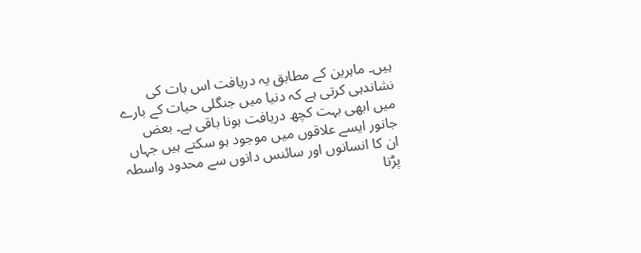ہیں۔ ماہرین کے مطابق یہ دریافت اس بات کی نشاندہی کرتی ہے کہ دنیا میں جنگلی حیات کے بارے میں ابھی بہت کچھ دریافت ہونا باقی ہے۔ بعض جانور ایسے علاقوں میں موجود ہو سکتے ہیں جہاں ان کا انسانوں اور سائنس دانوں سے محدود واسطہ پڑتا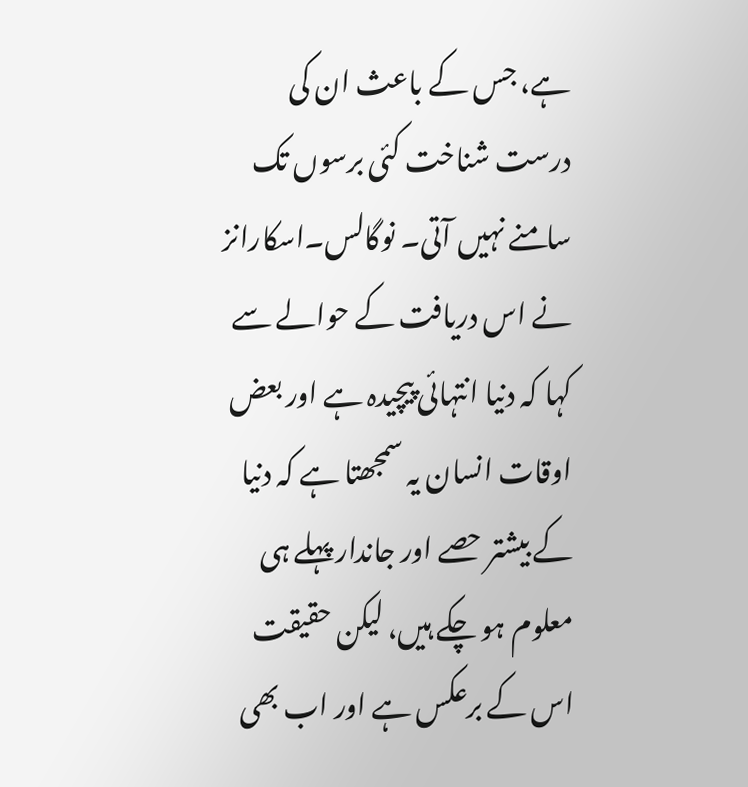ہے، جس کے باعث ان کی درست شناخت کئی برسوں تک سامنے نہیں آتی۔ نوگالس۔اسکارانز نے اس دریافت کے حوالے سے کہا کہ دنیا انتہائی پیچیدہ ہے اور بعض اوقات انسان یہ سمجھتا ہے کہ دنیا کے بیشتر حصے اور جاندار پہلے ہی معلوم ہو چکے ہیں، لیکن حقیقت اس کے برعکس ہے اور اب بھی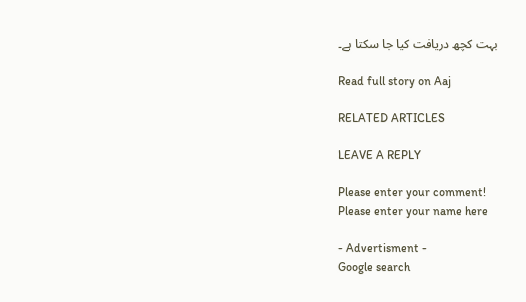بہت کچھ دریافت کیا جا سکتا ہے۔

Read full story on Aaj

RELATED ARTICLES

LEAVE A REPLY

Please enter your comment!
Please enter your name here

- Advertisment -
Google search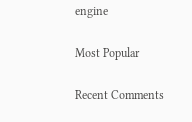engine

Most Popular

Recent Comments